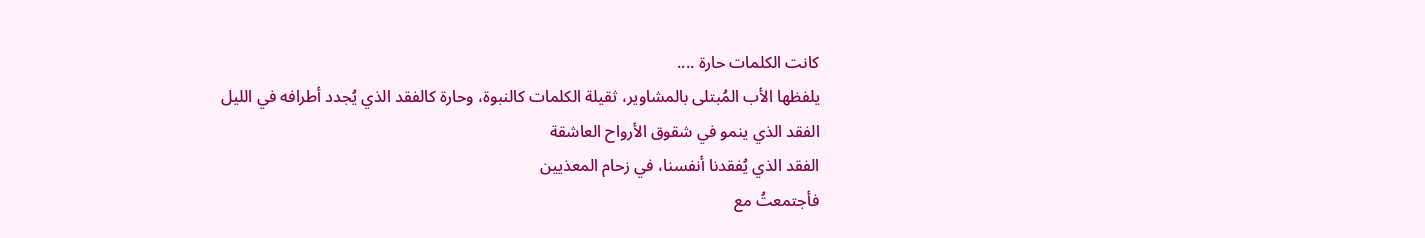كانت الكلمات حارة ....
يلفظها الأب المُبتلى بالمشاوير، ثقيلة الكلمات كالنبوة، وحارة كالفقد الذي يُجدد أطرافه في الليل
الفقد الذي ينمو في شقوق الأرواح العاشقة
الفقد الذي يُفقدنا أنفسنا، في زحام المعذيين
فأجتمعتُ مع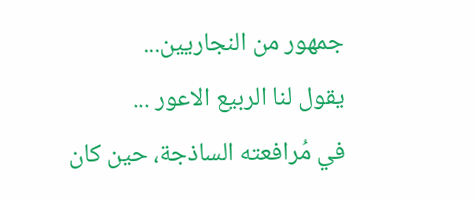جمهور من النجاريين...
يقول لنا الربيع الاعور ...
في مُرافعته الساذجة، حين كان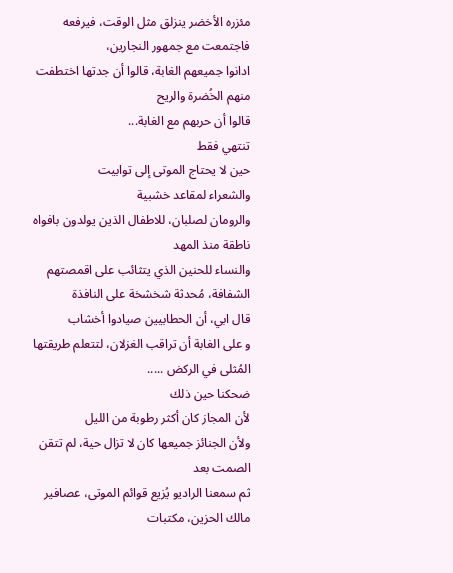مئزره الأخضر ينزلق مثل الوقت، فيرفعه
فاجتمعت مع جمهور النجارين،
ادانوا جميعهم الغابة، قالوا أن جدتها اختطفت منهم الخُضرة والريح
قالوا أن حربهم مع الغابة...
تنتهي فقط
حين لا يحتاج الموتى إلى توابيت
والشعراء لمقاعد خشبية
والرومان لصلبان، للاطفال الذين يولدون بافواه ناطقة منذ المهد
والنساء للحنين الذي يتثائب على اقمصتهم الشفافة، مُحدثة شخشخة على النافذة
قال ابي، أن الحطابيين صيادوا أخشاب
و على الغابة أن تراقب الغزلان، لتتعلم طريقتها المُثلى في الركض .....
ضحكنا حين ذلك
لأن المجاز كان أكثر رطوبة من الليل
ولأن الجنائز جميعها كان لا تزال حية، لم تتقن الصمت بعد
ثم سمعنا الراديو يُزيع قوائم الموتى، عصافير مالك الحزين، مكتبات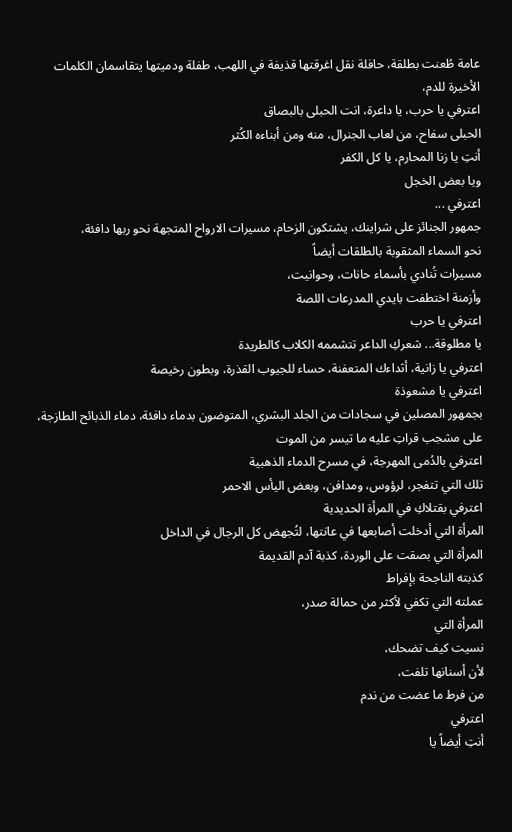عامة طُعنت بطلقة، حافلة نقل اغرقتها قذيفة في اللهب، طفلة ودميتها يتقاسمان الكلمات الأخيرة للدم،
اعترفي يا حرب، يا داعرة، انت الحبلى بالبصاق
الحبلى سفاح، من لعاب الجنرال، منه ومن أبناءه الكُثر
أنتِ يا زنا المحارم، يا كل الكفر
ويا بعض الخجل
اعترفي ...
جمهور الجنائز على شراينك، يشتكون الزحام، مسيرات الارواح المتجهة نحو ربها دافئة،
نحو السماء المثقوبة بالطلقات أيضاً
مسيرات تُنادي بأسماء حانات، وحوانيت،
وأزمنة اختطفت بايدي المدرعات اللصة
اعترفي يا حرب
يا مطلوقة... شعركِ الداعر تتشممه الكلاب كالطريدة
اعترفي يا زانية، أثداءك المتعفنة، حساء للجيوب القذرة، وبطون رخيصة
اعترفي يا مشعوذة
بجمهور المصلين في سجادات من الجلد البشري، المتوضون بدماء دافئة، دماء الذبائح الطازجة، على مشجب قراتِ عليه ما تيسر من الموت
اعترفي بالدُمى المهرجة، في مسرح الدماء الذهبية
تلك التي تتفجر، لرؤوس، ومدافن، وبعض اليأس الاحمر
اعترفي بقتلاكِ في المرأة الحديدية
المرأة التي أدخلت أصابعها في عانتها، لتُجهض كل الرجال في الداخل
المرأة التي بصقت على الوردة، كذبة آدم القديمة
كذبته الناجحة بإفراط
عملته التي تكفي لأكثر من حمالة صدر،
المرأة التي
نسيت كيف تضحك،
لأن أسنانها تلفت،
من فرط ما عضت من ندم
اعترفي
أنتِ أيضاً يا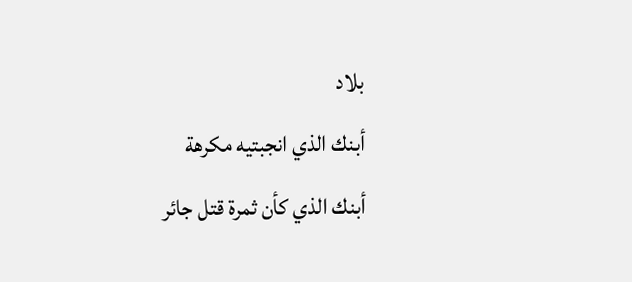بلاد
أبنك الذي انجبتيه مكرهة
أبنك الذي كأن ثمرة قتل جائر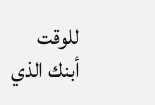للوقت
أبنك الذي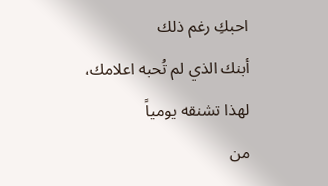احبكِ رغم ذلك
أبنك الذي لم تُحبه اعلامك،
لهذا تشنقه يومياً
من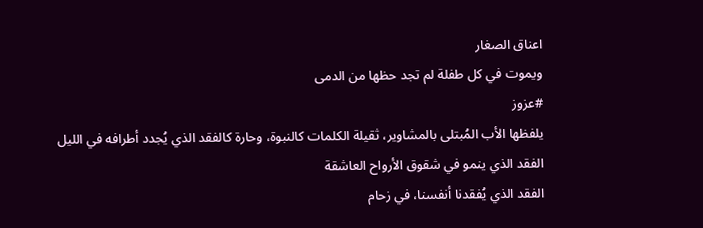اعناق الصغار
ويموت في كل طفلة لم تجد حظها من الدمى
#عزوز
يلفظها الأب المُبتلى بالمشاوير، ثقيلة الكلمات كالنبوة، وحارة كالفقد الذي يُجدد أطرافه في الليل
الفقد الذي ينمو في شقوق الأرواح العاشقة
الفقد الذي يُفقدنا أنفسنا، في زحام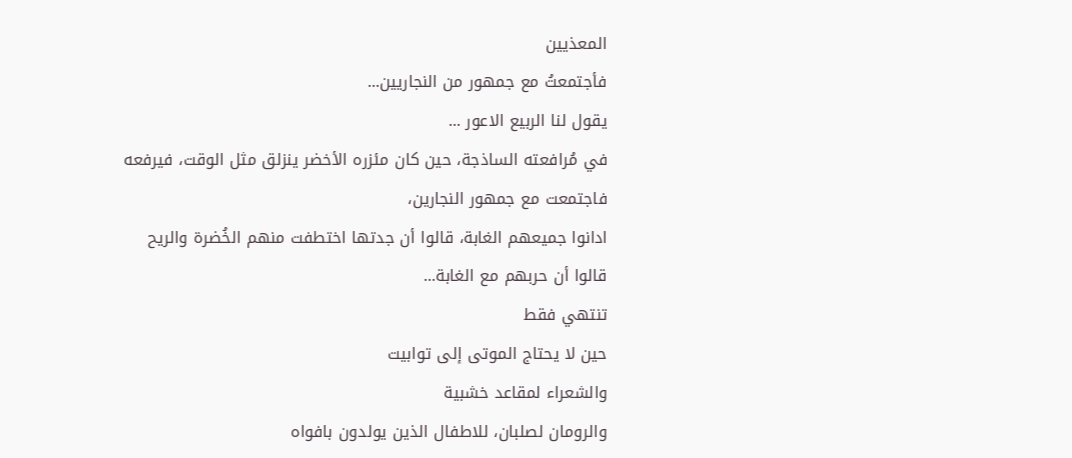المعذيين
فأجتمعتُ مع جمهور من النجاريين...
يقول لنا الربيع الاعور ...
في مُرافعته الساذجة، حين كان مئزره الأخضر ينزلق مثل الوقت، فيرفعه
فاجتمعت مع جمهور النجارين،
ادانوا جميعهم الغابة، قالوا أن جدتها اختطفت منهم الخُضرة والريح
قالوا أن حربهم مع الغابة...
تنتهي فقط
حين لا يحتاج الموتى إلى توابيت
والشعراء لمقاعد خشبية
والرومان لصلبان، للاطفال الذين يولدون بافواه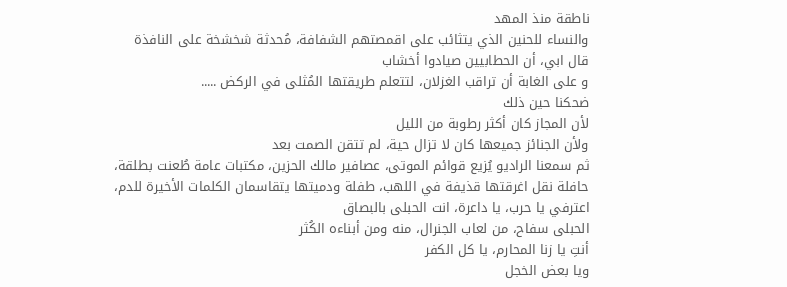ناطقة منذ المهد
والنساء للحنين الذي يتثائب على اقمصتهم الشفافة، مُحدثة شخشخة على النافذة
قال ابي، أن الحطابيين صيادوا أخشاب
و على الغابة أن تراقب الغزلان، لتتعلم طريقتها المُثلى في الركض .....
ضحكنا حين ذلك
لأن المجاز كان أكثر رطوبة من الليل
ولأن الجنائز جميعها كان لا تزال حية، لم تتقن الصمت بعد
ثم سمعنا الراديو يُزيع قوائم الموتى، عصافير مالك الحزين، مكتبات عامة طُعنت بطلقة، حافلة نقل اغرقتها قذيفة في اللهب، طفلة ودميتها يتقاسمان الكلمات الأخيرة للدم،
اعترفي يا حرب، يا داعرة، انت الحبلى بالبصاق
الحبلى سفاح، من لعاب الجنرال، منه ومن أبناءه الكُثر
أنتِ يا زنا المحارم، يا كل الكفر
ويا بعض الخجل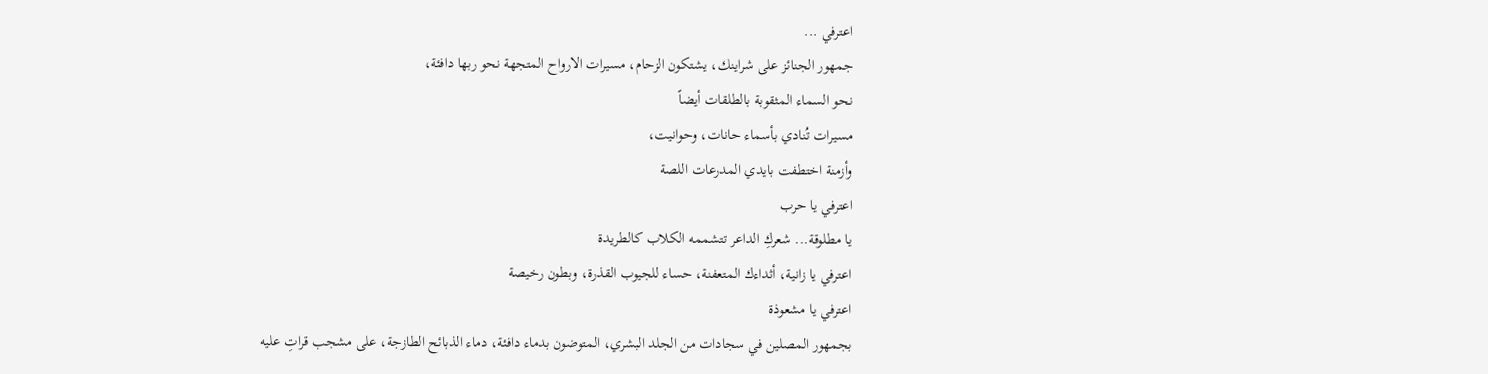اعترفي ...
جمهور الجنائز على شراينك، يشتكون الزحام، مسيرات الارواح المتجهة نحو ربها دافئة،
نحو السماء المثقوبة بالطلقات أيضاً
مسيرات تُنادي بأسماء حانات، وحوانيت،
وأزمنة اختطفت بايدي المدرعات اللصة
اعترفي يا حرب
يا مطلوقة... شعركِ الداعر تتشممه الكلاب كالطريدة
اعترفي يا زانية، أثداءك المتعفنة، حساء للجيوب القذرة، وبطون رخيصة
اعترفي يا مشعوذة
بجمهور المصلين في سجادات من الجلد البشري، المتوضون بدماء دافئة، دماء الذبائح الطازجة، على مشجب قراتِ عليه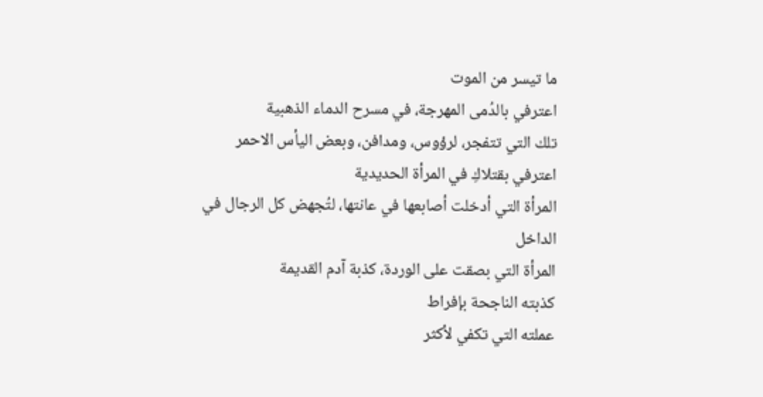ما تيسر من الموت
اعترفي بالدُمى المهرجة، في مسرح الدماء الذهبية
تلك التي تتفجر، لرؤوس، ومدافن، وبعض اليأس الاحمر
اعترفي بقتلاكِ في المرأة الحديدية
المرأة التي أدخلت أصابعها في عانتها، لتُجهض كل الرجال في الداخل
المرأة التي بصقت على الوردة، كذبة آدم القديمة
كذبته الناجحة بإفراط
عملته التي تكفي لأكثر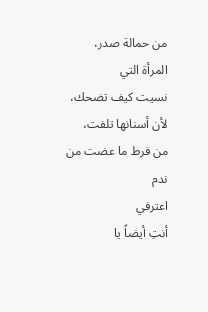من حمالة صدر،
المرأة التي
نسيت كيف تضحك،
لأن أسنانها تلفت،
من فرط ما عضت من ندم
اعترفي
أنتِ أيضاً يا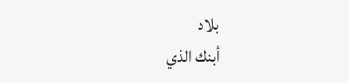بلاد
أبنك الذي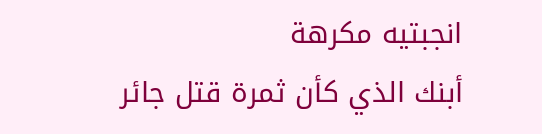انجبتيه مكرهة
أبنك الذي كأن ثمرة قتل جائر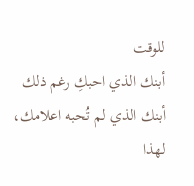للوقت
أبنك الذي احبكِ رغم ذلك
أبنك الذي لم تُحبه اعلامك،
لهذا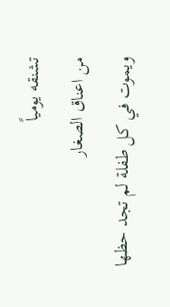تشنقه يومياً
من اعناق الصغار
ويموت في كل طفلة لم تجد حظها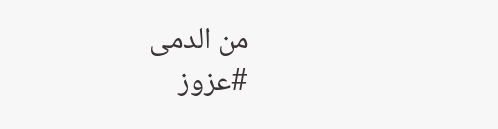من الدمى
#عزوز